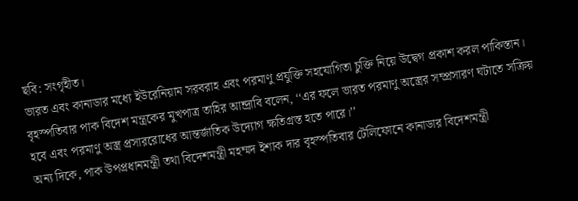ছবি: সংগৃহীত।
ভারত এবং কানাডার মধ্যে ইউরেনিয়াম সরবরাহ এবং পরমাণু প্রযুক্তি সহযোগিতা চুক্তি নিয়ে উদ্বেগ প্রকাশ করল পাকিস্তান। বৃহস্পতিবার পাক বিদেশ মন্ত্রকের মুখপাত্র তাহির আন্দ্রাবি বলেন, ‘‘এর ফলে ভারত পরমাণু অস্ত্রের সম্প্রসারণ ঘটাতে সক্রিয় হবে এবং পরমাণু অস্ত্র প্রসাররোধের আন্তর্জাতিক উদ্যোগ ক্ষতিগ্রস্ত হতে পারে।’’
অন্য দিকে, পাক উপপ্রধানমন্ত্রী তথা বিদেশমন্ত্রী মহম্মদ ইশাক দার বৃহস্পতিবার টেলিফোনে কানাডার বিদেশমন্ত্রী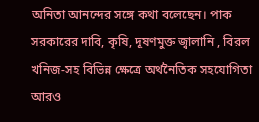অনিতা আনন্দের সঙ্গে কথা বলেছেন। পাক সরকারের দাবি, কৃষি, দূষণমুক্ত জ্বালানি , বিরল খনিজ-সহ বিভিন্ন ক্ষেত্রে অর্থনৈতিক সহযোগিতা আরও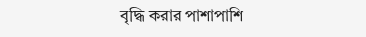বৃদ্ধি করার পাশাপাশি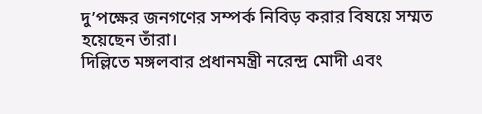দু’পক্ষের জনগণের সম্পর্ক নিবিড় করার বিষয়ে সম্মত হয়েছেন তাঁরা।
দিল্লিতে মঙ্গলবার প্রধানমন্ত্রী নরেন্দ্র মোদী এবং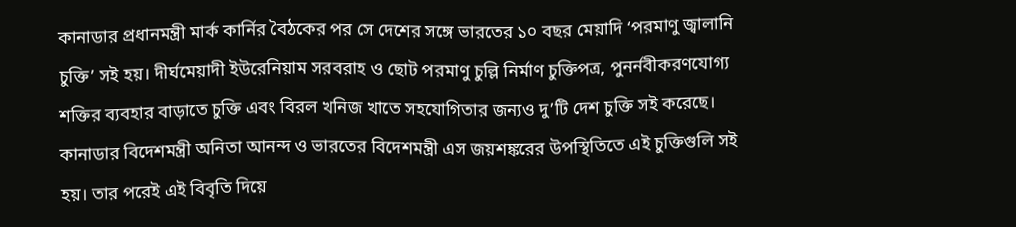কানাডার প্রধানমন্ত্রী মার্ক কার্নির বৈঠকের পর সে দেশের সঙ্গে ভারতের ১০ বছর মেয়াদি ‘পরমাণু জ্বালানি চুক্তি’ সই হয়। দীর্ঘমেয়াদী ইউরেনিয়াম সরবরাহ ও ছোট পরমাণু চুল্লি নির্মাণ চুক্তিপত্র, পুনর্নবীকরণযোগ্য শক্তির ব্যবহার বাড়াতে চুক্তি এবং বিরল খনিজ খাতে সহযোগিতার জন্যও দু’টি দেশ চুক্তি সই করেছে। কানাডার বিদেশমন্ত্রী অনিতা আনন্দ ও ভারতের বিদেশমন্ত্রী এস জয়শঙ্করের উপস্থিতিতে এই চুক্তিগুলি সই হয়। তার পরেই এই বিবৃতি দিয়ে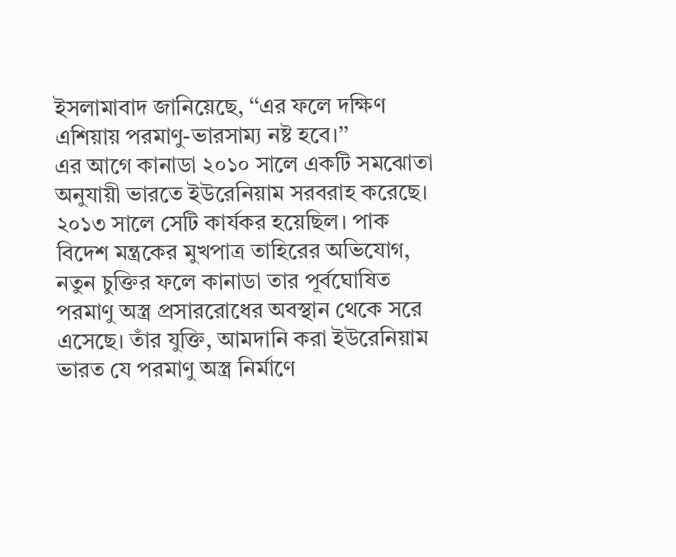ইসলামাবাদ জানিয়েছে, ‘‘এর ফলে দক্ষিণ এশিয়ায় পরমাণু-ভারসাম্য নষ্ট হবে।’’
এর আগে কানাডা ২০১০ সালে একটি সমঝোতা অনুযায়ী ভারতে ইউরেনিয়াম সরবরাহ করেছে। ২০১৩ সালে সেটি কার্যকর হয়েছিল। পাক বিদেশ মন্ত্রকের মুখপাত্র তাহিরের অভিযোগ, নতুন চুক্তির ফলে কানাডা তার পূর্বঘোষিত পরমাণু অস্ত্র প্রসাররোধের অবস্থান থেকে সরে এসেছে। তাঁর যুক্তি, আমদানি করা ইউরেনিয়াম ভারত যে পরমাণু অস্ত্র নির্মাণে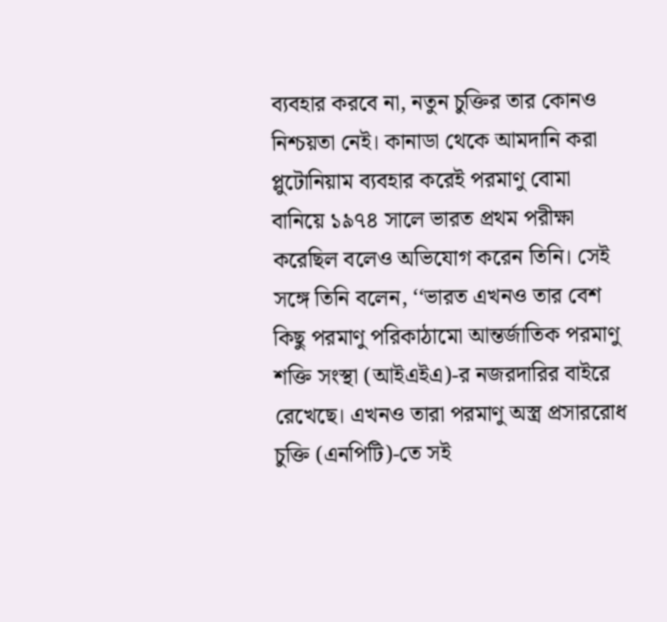ব্যবহার করবে না, নতুন চুক্তির তার কোনও নিশ্চয়তা নেই। কানাডা থেকে আমদানি করা প্লুটোনিয়াম ব্যবহার করেই পরমাণু বোমা বানিয়ে ১৯৭৪ সালে ভারত প্রথম পরীক্ষা করেছিল বলেও অভিযোগ করেন তিনি। সেই সঙ্গে তিনি বলেন, ‘‘ভারত এখনও তার বেশ কিছু পরমাণু পরিকাঠামো আন্তর্জাতিক পরমাণু শক্তি সংস্থা (আইএইএ)-র নজরদারির বাইরে রেখেছে। এখনও তারা পরমাণু অস্ত্র প্রসাররোধ চুক্তি (এনপিটি)-তে সই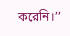করেনি।’’